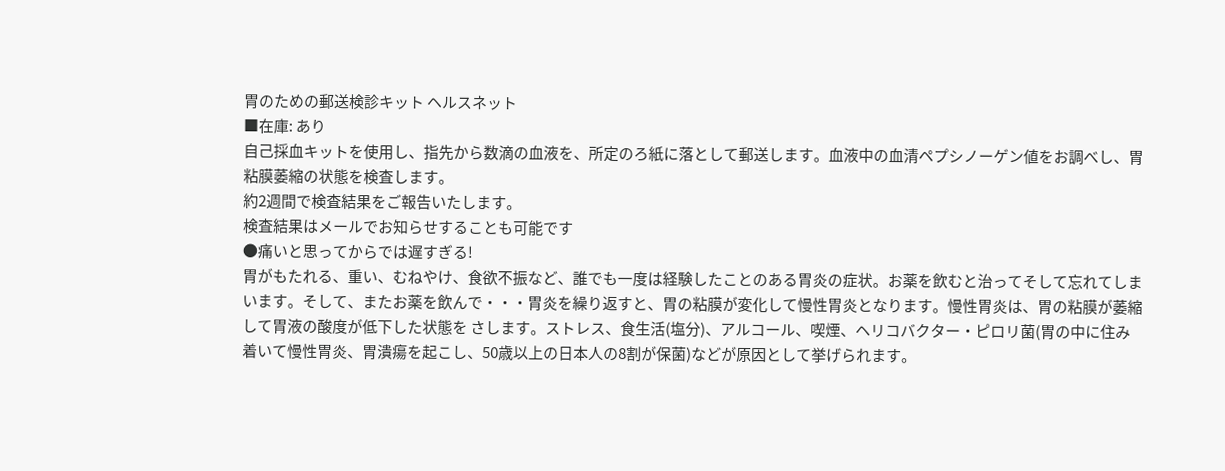胃のための郵送検診キット ヘルスネット
■在庫: あり
自己採血キットを使用し、指先から数滴の血液を、所定のろ紙に落として郵送します。血液中の血清ペプシノーゲン値をお調べし、胃粘膜萎縮の状態を検査します。
約2週間で検査結果をご報告いたします。
検査結果はメールでお知らせすることも可能です
●痛いと思ってからでは遅すぎる!
胃がもたれる、重い、むねやけ、食欲不振など、誰でも一度は経験したことのある胃炎の症状。お薬を飲むと治ってそして忘れてしまいます。そして、またお薬を飲んで・・・胃炎を繰り返すと、胃の粘膜が変化して慢性胃炎となります。慢性胃炎は、胃の粘膜が萎縮して胃液の酸度が低下した状態を さします。ストレス、食生活(塩分)、アルコール、喫煙、ヘリコバクター・ピロリ菌(胃の中に住み着いて慢性胃炎、胃潰瘍を起こし、50歳以上の日本人の8割が保菌)などが原因として挙げられます。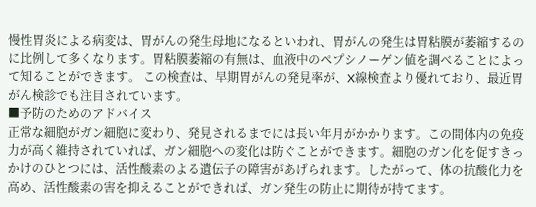慢性胃炎による病変は、胃がんの発生母地になるといわれ、胃がんの発生は胃粘膜が萎縮するのに比例して多くなります。胃粘膜萎縮の有無は、血液中のペプシノーゲン値を調べることによって知ることができます。 この検査は、早期胃がんの発見率が、X線検査より優れており、最近胃がん検診でも注目されています。
■予防のためのアドバイス
正常な細胞がガン細胞に変わり、発見されるまでには長い年月がかかります。この間体内の免疫力が高く維持されていれば、ガン細胞への変化は防ぐことができます。細胞のガン化を促すきっかけのひとつには、活性酸素のよる遺伝子の障害があげられます。したがって、体の抗酸化力を高め、活性酸素の害を抑えることができれば、ガン発生の防止に期待が持てます。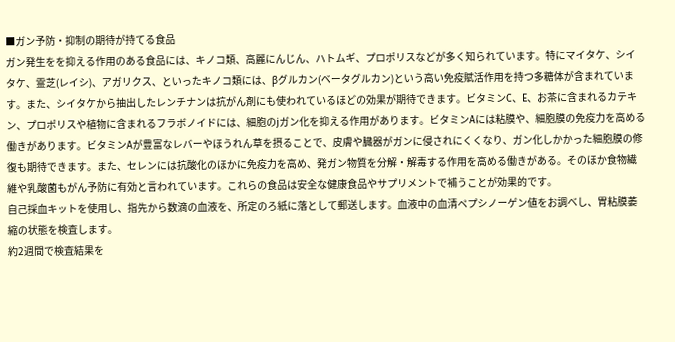■ガン予防・抑制の期待が持てる食品
ガン発生をを抑える作用のある食品には、キノコ類、高麗にんじん、ハトムギ、プロポリスなどが多く知られています。特にマイタケ、シイタケ、霊芝(レイシ)、アガリクス、といったキノコ類には、βグルカン(ベータグルカン)という高い免疫賦活作用を持つ多糖体が含まれています。また、シイタケから抽出したレンチナンは抗がん剤にも使われているほどの効果が期待できます。ビタミンC、E、お茶に含まれるカテキン、プロポリスや植物に含まれるフラボノイドには、細胞のjガン化を抑える作用があります。ビタミンAには粘膜や、細胞膜の免疫力を高める働きがあります。ビタミンAが豊富なレバーやほうれん草を摂ることで、皮膚や臓器がガンに侵されにくくなり、ガン化しかかった細胞膜の修復も期待できます。また、セレンには抗酸化のほかに免疫力を高め、発ガン物質を分解・解毒する作用を高める働きがある。そのほか食物繊維や乳酸菌もがん予防に有効と言われています。これらの食品は安全な健康食品やサプリメントで補うことが効果的です。
自己採血キットを使用し、指先から数滴の血液を、所定のろ紙に落として郵送します。血液中の血清ペプシノーゲン値をお調べし、胃粘膜萎縮の状態を検査します。
約2週間で検査結果を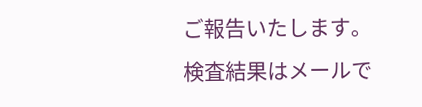ご報告いたします。
検査結果はメールで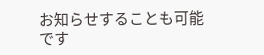お知らせすることも可能です